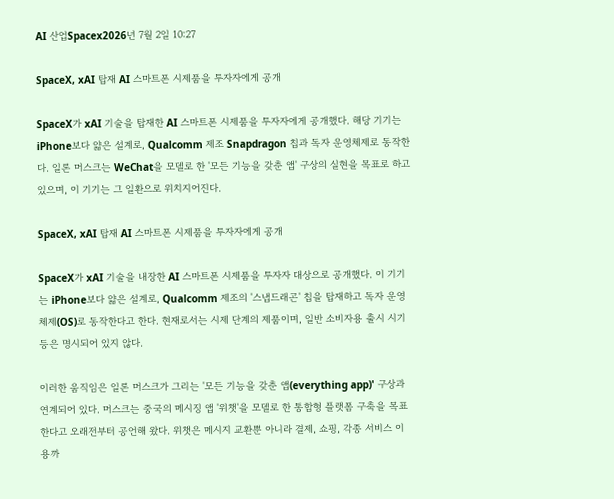AI 산업Spacex2026년 7월 2일 10:27

SpaceX, xAI 탑재 AI 스마트폰 시제품을 투자자에게 공개

SpaceX가 xAI 기술을 탑재한 AI 스마트폰 시제품을 투자자에게 공개했다. 해당 기기는 iPhone보다 얇은 설계로, Qualcomm 제조 Snapdragon 칩과 독자 운영체제로 동작한다. 일론 머스크는 WeChat을 모델로 한 '모든 기능을 갖춘 앱' 구상의 실현을 목표로 하고 있으며, 이 기기는 그 일환으로 위치지어진다.

SpaceX, xAI 탑재 AI 스마트폰 시제품을 투자자에게 공개

SpaceX가 xAI 기술을 내장한 AI 스마트폰 시제품을 투자자 대상으로 공개했다. 이 기기는 iPhone보다 얇은 설계로, Qualcomm 제조의 '스냅드래곤' 칩을 탑재하고 독자 운영체제(OS)로 동작한다고 한다. 현재로서는 시제 단계의 제품이며, 일반 소비자용 출시 시기 등은 명시되어 있지 않다.

이러한 움직임은 일론 머스크가 그리는 '모든 기능을 갖춘 앱(everything app)' 구상과 연계되어 있다. 머스크는 중국의 메시징 앱 '위챗'을 모델로 한 통합형 플랫폼 구축을 목표한다고 오래전부터 공언해 왔다. 위챗은 메시지 교환뿐 아니라 결제, 쇼핑, 각종 서비스 이용까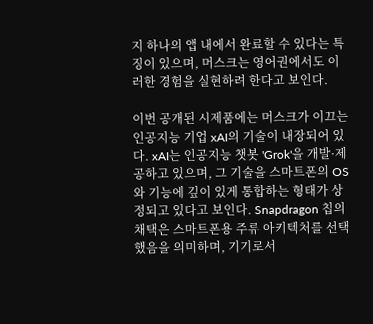지 하나의 앱 내에서 완료할 수 있다는 특징이 있으며, 머스크는 영어권에서도 이러한 경험을 실현하려 한다고 보인다.

이번 공개된 시제품에는 머스크가 이끄는 인공지능 기업 xAI의 기술이 내장되어 있다. xAI는 인공지능 챗봇 'Grok'을 개발·제공하고 있으며, 그 기술을 스마트폰의 OS와 기능에 깊이 있게 통합하는 형태가 상정되고 있다고 보인다. Snapdragon 칩의 채택은 스마트폰용 주류 아키텍처를 선택했음을 의미하며, 기기로서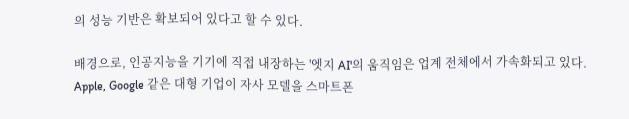의 성능 기반은 확보되어 있다고 할 수 있다.

배경으로, 인공지능을 기기에 직접 내장하는 '엣지 AI'의 움직임은 업계 전체에서 가속화되고 있다. Apple, Google 같은 대형 기업이 자사 모델을 스마트폰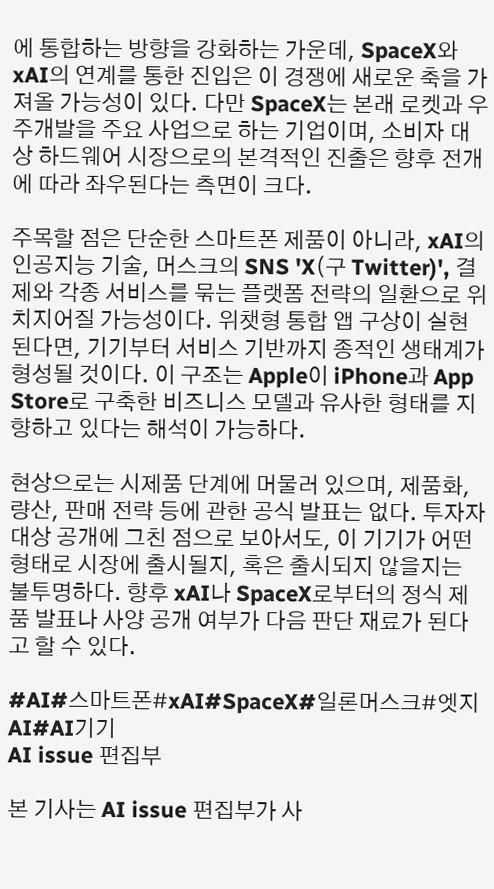에 통합하는 방향을 강화하는 가운데, SpaceX와 xAI의 연계를 통한 진입은 이 경쟁에 새로운 축을 가져올 가능성이 있다. 다만 SpaceX는 본래 로켓과 우주개발을 주요 사업으로 하는 기업이며, 소비자 대상 하드웨어 시장으로의 본격적인 진출은 향후 전개에 따라 좌우된다는 측면이 크다.

주목할 점은 단순한 스마트폰 제품이 아니라, xAI의 인공지능 기술, 머스크의 SNS 'X(구 Twitter)', 결제와 각종 서비스를 묶는 플랫폼 전략의 일환으로 위치지어질 가능성이다. 위챗형 통합 앱 구상이 실현된다면, 기기부터 서비스 기반까지 종적인 생태계가 형성될 것이다. 이 구조는 Apple이 iPhone과 App Store로 구축한 비즈니스 모델과 유사한 형태를 지향하고 있다는 해석이 가능하다.

현상으로는 시제품 단계에 머물러 있으며, 제품화, 량산, 판매 전략 등에 관한 공식 발표는 없다. 투자자 대상 공개에 그친 점으로 보아서도, 이 기기가 어떤 형태로 시장에 출시될지, 혹은 출시되지 않을지는 불투명하다. 향후 xAI나 SpaceX로부터의 정식 제품 발표나 사양 공개 여부가 다음 판단 재료가 된다고 할 수 있다.

#AI#스마트폰#xAI#SpaceX#일론머스크#엣지AI#AI기기
AI issue 편집부

본 기사는 AI issue 편집부가 사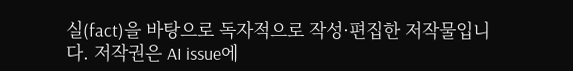실(fact)을 바탕으로 독자적으로 작성·편집한 저작물입니다. 저작권은 AI issue에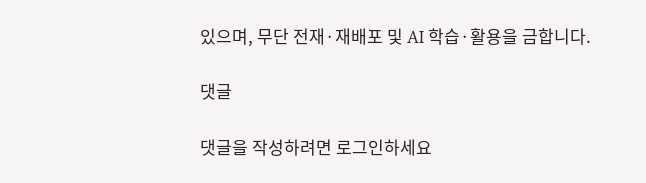있으며, 무단 전재·재배포 및 AI 학습·활용을 금합니다.

댓글

댓글을 작성하려면 로그인하세요